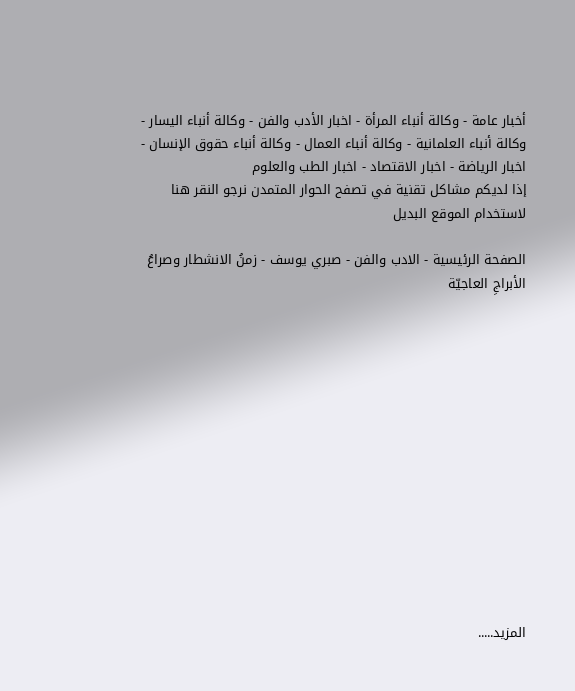أخبار عامة - وكالة أنباء المرأة - اخبار الأدب والفن - وكالة أنباء اليسار - وكالة أنباء العلمانية - وكالة أنباء العمال - وكالة أنباء حقوق الإنسان - اخبار الرياضة - اخبار الاقتصاد - اخبار الطب والعلوم
إذا لديكم مشاكل تقنية في تصفح الحوار المتمدن نرجو النقر هنا لاستخدام الموقع البديل

الصفحة الرئيسية - الادب والفن - صبري يوسف - زمنُ الانشطار وصراعُ الأبراجِ العاجيّة














المزيد.....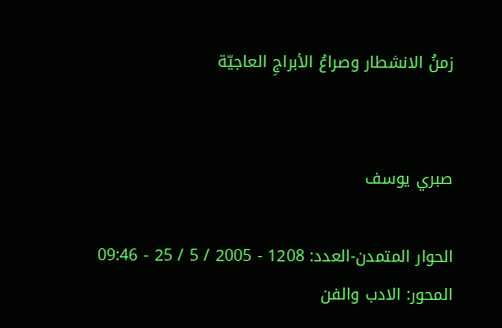زمنُ الانشطار وصراعُ الأبراجِ العاجيّة


صبري يوسف

الحوار المتمدن-العدد: 1208 - 2005 / 5 / 25 - 09:46
المحور: الادب والفن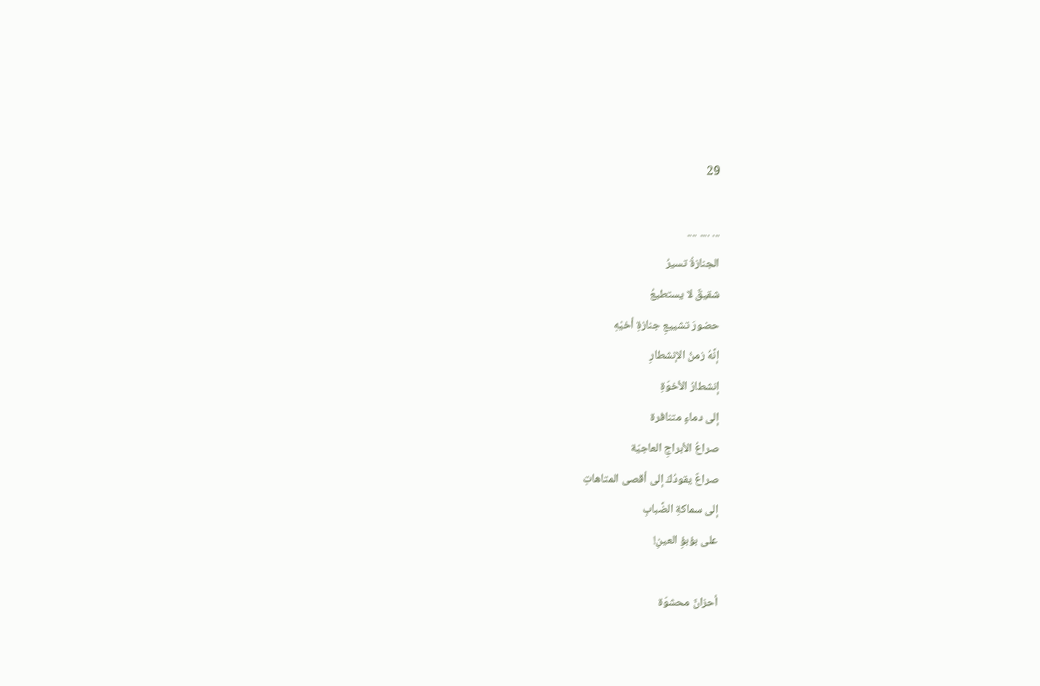29

... .... ....
الجنازةُ تسيرُ
شقيقٌ لا يستطيعُ
حضورَ تشييعِ جنازةِ أخيْهِ
إنَّهُ زمنُ الإنشطارِ
إنشطارُ الأخوّةِ
إلى دماءٍ متنافرة
صراعُ الأبراجِ العاجيّة
صراعٌ يقودُكَ إلى أقصى المتاهاتِ
إلى سماكةِ الضَّبابِ
على بؤبؤِ العينِ!

أحزانٌ محشوّة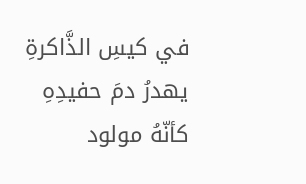في كيسِ الذَّاكرةِ
يهدرُ دمَ حفيدِهِ
كأنّهُ مولود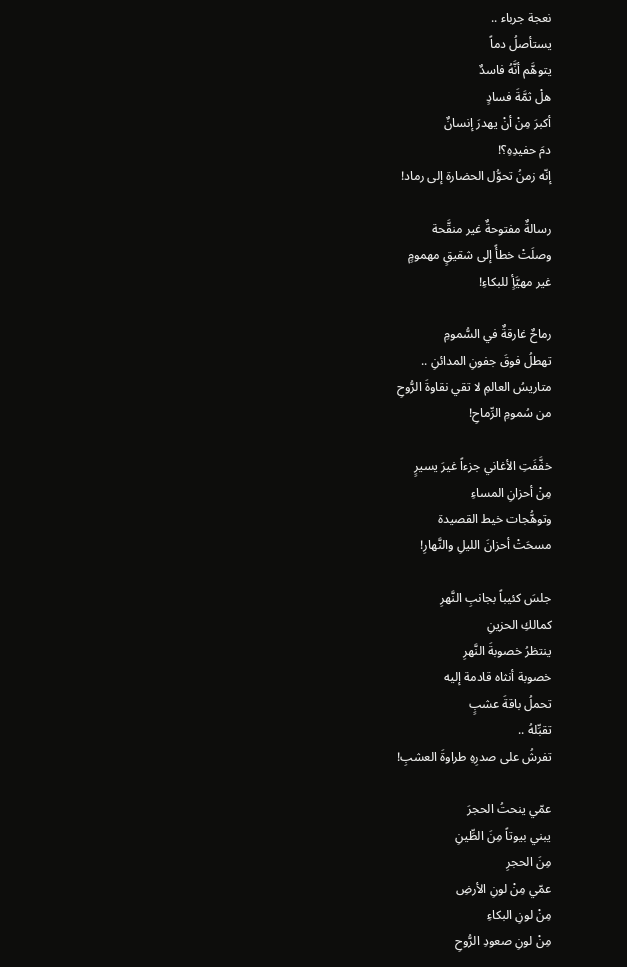نعجة جرباء ..
يستأصلُ دماً
يتوهَّم أنَّهُ فاسدٌ
هلْ ثمَّةَ فسادٍ
أكبرَ مِنْ أنْ يهدرَ إنسانٌ
دمَ حفيدِهِ؟!
إنّه زمنُ تحوُّل الحضارة إلى رماد!

رسالةٌ مفتوحةٌ غير منقَّحة
وصلَتْ خطأً إلى شقيقٍ مهمومٍ
غير مهيَّأٍ للبكاءِ!

رماحٌ غارقةٌ في السُّمومِ
تهطلُ فوقَ جفونِ المدائنِ ..
متاريسُ العالمِ لا تقي نقاوةَ الرُّوحِ
من سُمومِ الرِّماحِ!

خفَّفَتِ الأغاني جزءاً غيرَ يسيرٍ
مِنْ أحزانِ المساءِ
وتوهُّجات خيط القصيدة
مسحَتْ أحزانَ الليلِ والنَّهارِ!

جلسَ كئيباً بجانبِ النَّهرِ
كمالكِ الحزينِ
ينتظرُ خصوبةَ النَّهرِ
خصوبة أنثاه قادمة إليه
تحملُ باقةَ عشبٍ
تقبِّلهُ ..
تفرشُ على صدرِهِ طراوةَ العشبِ!

عمّي ينحتُ الحجرَ
يبني بيوتاً مِنَ الطِّينِ
مِنَ الحجرِ
عمّي مِنْ لونِ الأرضِ
مِنْ لونِ البكاءِ
مِنْ لونِ صعودِ الرُّوحِ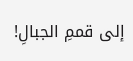إلى قممِ الجبالِ!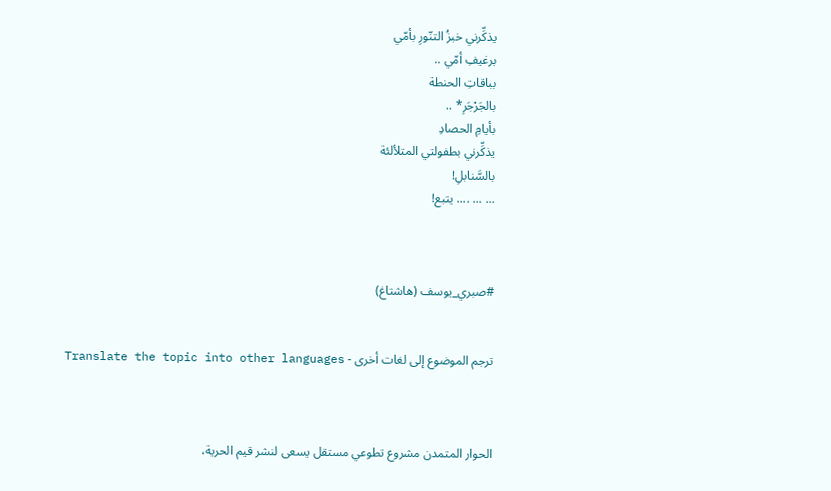يذكِّرني خبزُ التنّورِ بأمّي
برغيفِ أمّي ..
بباقاتِ الحنطة
بالجَرْجَرِ* ..
بأيامِ الحصادِ
يذكِّرني بطفولتي المتلألئة
بالسَّنابلِ!
... ... .... يتبع!



#صبري_يوسف (هاشتاغ)


ترجم الموضوع إلى لغات أخرى - Translate the topic into other languages



الحوار المتمدن مشروع تطوعي مستقل يسعى لنشر قيم الحرية،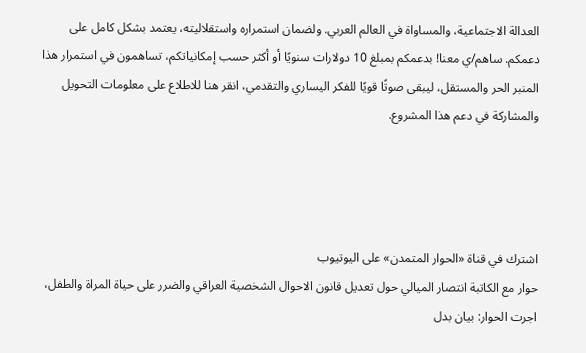العدالة الاجتماعية، والمساواة في العالم العربي. ولضمان استمراره واستقلاليته، يعتمد بشكل كامل على دعمكم. ساهم/ي معنا! بدعمكم بمبلغ 10 دولارات سنويًا أو أكثر حسب إمكانياتكم، تساهمون في استمرار هذا المنبر الحر والمستقل، ليبقى صوتًا قويًا للفكر اليساري والتقدمي، انقر هنا للاطلاع على معلومات التحويل والمشاركة في دعم هذا المشروع.




اشترك في قناة «الحوار المتمدن» على اليوتيوب
حوار مع الكاتبة انتصار الميالي حول تعديل قانون الاحوال الشخصية العراقي والضرر على حياة المراة والطفل، اجرت الحوار: بيان بدل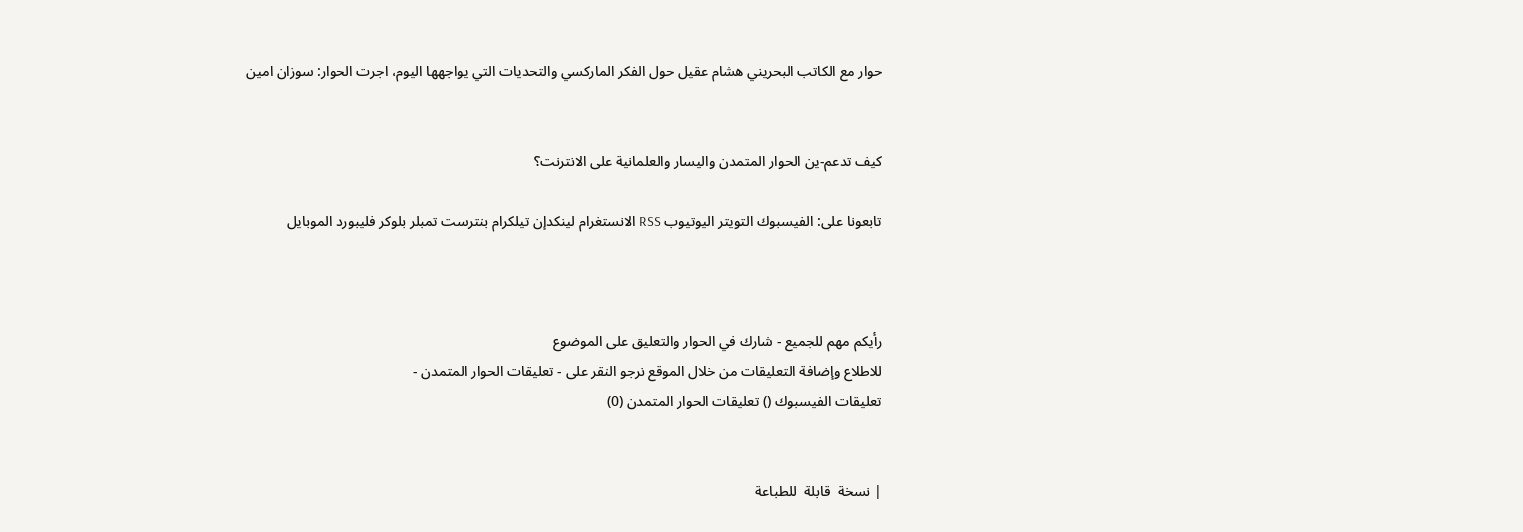حوار مع الكاتب البحريني هشام عقيل حول الفكر الماركسي والتحديات التي يواجهها اليوم، اجرت الحوار: سوزان امين


كيف تدعم-ين الحوار المتمدن واليسار والعلمانية على الانترنت؟

تابعونا على: الفيسبوك التويتر اليوتيوب RSS الانستغرام لينكدإن تيلكرام بنترست تمبلر بلوكر فليبورد الموبايل



رأيكم مهم للجميع - شارك في الحوار والتعليق على الموضوع
للاطلاع وإضافة التعليقات من خلال الموقع نرجو النقر على - تعليقات الحوار المتمدن -
تعليقات الفيسبوك () تعليقات الحوار المتمدن (0)


| نسخة  قابلة  للطباعة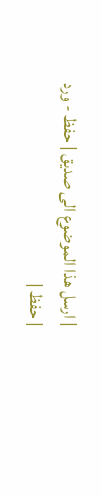| ارسل هذا الموضوع الى صديق | حفظ - ورد
| حفظ |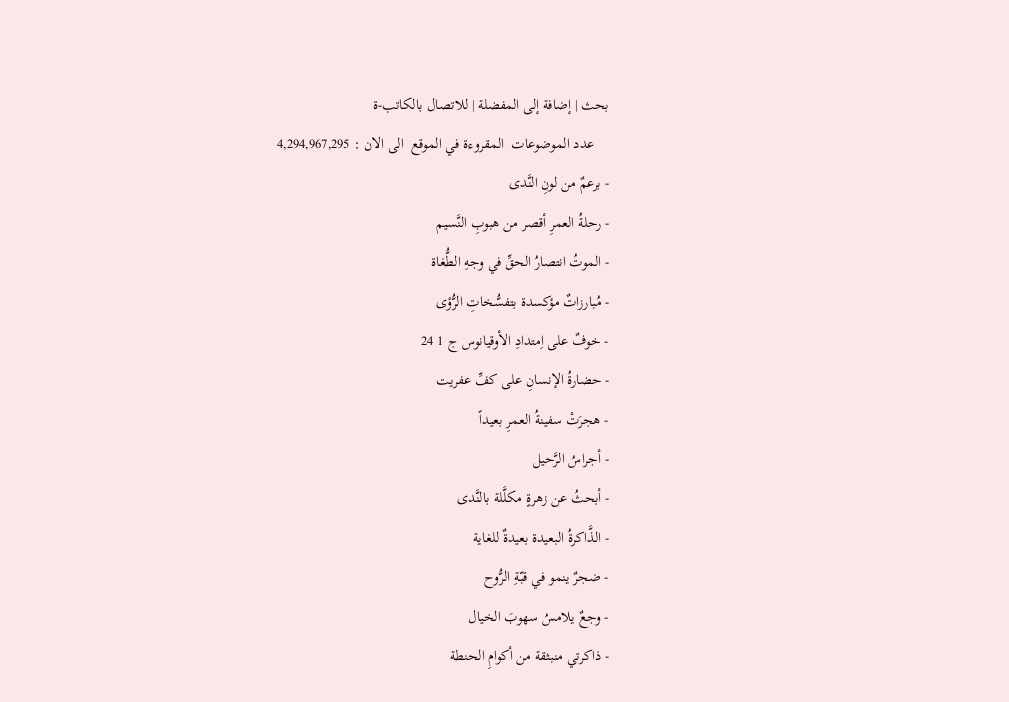بحث | إضافة إلى المفضلة | للاتصال بالكاتب-ة
    عدد الموضوعات  المقروءة في الموقع  الى الان : 4,294,967,295
- برعمٌ من لونِ النَّدى
- رحلةُ العمرِ أقصر من هبوبِ النَّسيم
- الموتُ انتصارُ الحقِّ في وجهِ الطُّغاة
- مُبارزاتٌ مؤكسدة بتفسُّخاتِ الرُّؤى
- خوفٌ على اِمتدادِ الأوقيانوس ج 1 24
- حضارةُ الإنسانِ على كفِّ عفريت
- هجرَتْ سفينةُ العمرِ بعيداً
- أجراسُ الرَّحيل
- أبحثُ عن زهرةٍ مكلَّلة بالنَّدى
- الذَّاكرةُ البعيدة بعيدةٌ للغاية
- ضجرٌ ينمو في قبّةِ الرُّوح
- وجعٌ يلامسُ سهوبَ الخيال
- ذاكرتي منبثقة من أكوامِ الحنطة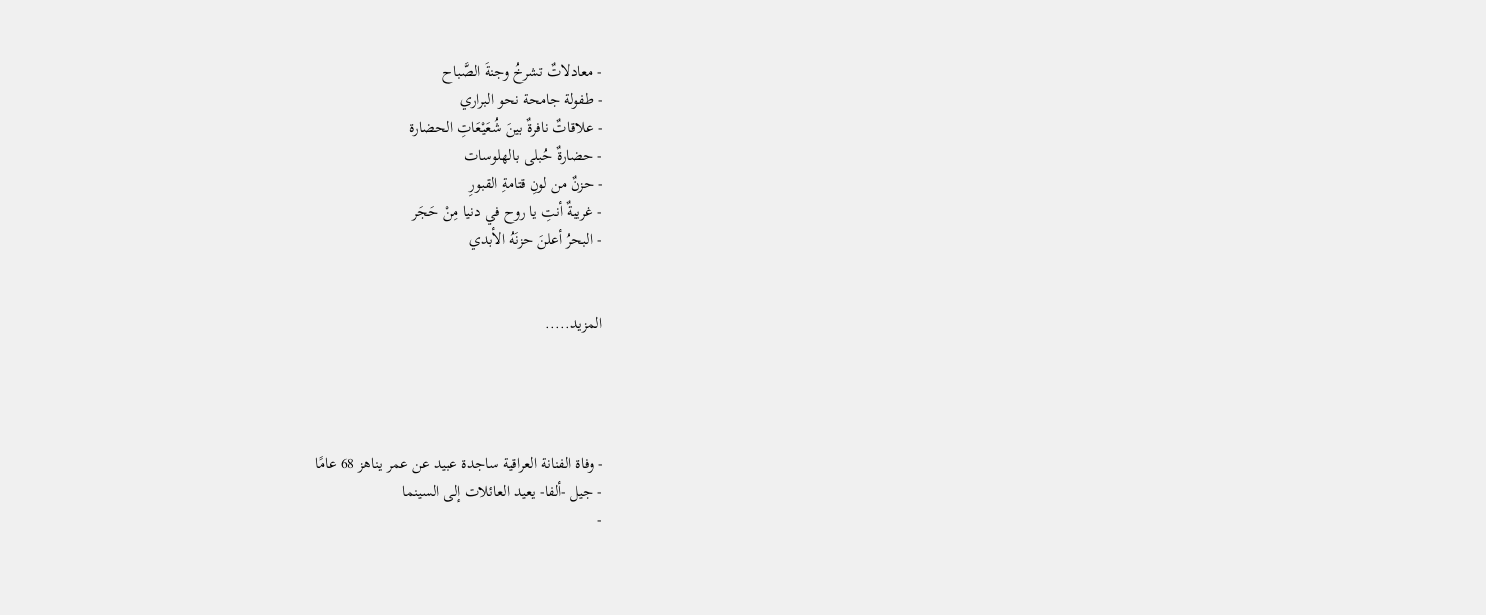- معادلاتٌ تشرخُ وجنةَ الصَّباح
- طفولة جامحة نحو البراري
- علاقاتٌ نافرةٌ بينَ شُعَيْعَاتِ الحضارة
- حضارةٌ حُبلى بالهلوسات
- حزنٌ من لونِ قتامةِ القبورِ
- غريبةٌ أنتِ يا روح في دنيا مِنْ حَجَر
- البحرُ أعلنَ حزنَهُ الأبدي


المزيد.....




- وفاة الفنانة العراقية ساجدة عبيد عن عمر يناهز 68 عامًا
- جيل -ألفا- يعيد العائلات إلى السينما
-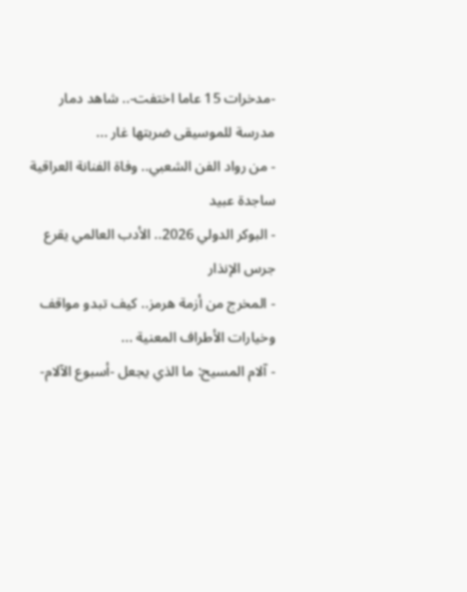-مدخرات 15 عاما اختفت-.. شاهد دمار مدرسة للموسيقى ضربتها غار ...
- من رواد الفن الشعبي.. وفاة الفنانة العراقية ساجدة عبيد
- البوكر الدولي 2026.. الأدب العالمي يقرع جرس الإنذار
- المخرج من أزمة هرمز.. كيف تبدو مواقف وخيارات الأطراف المعنية ...
- آلام المسيح: ما الذي يجعل -أسبوع الآلام-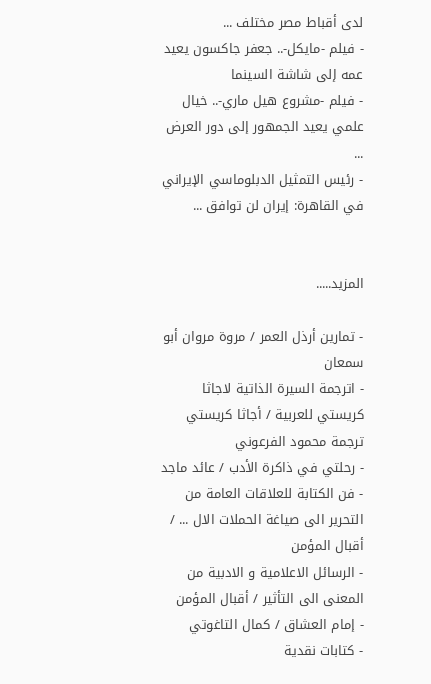لدى أقباط مصر مختلف ...
- فيلم -مايكل-.. جعفر جاكسون يعيد عمه إلى شاشة السينما
- فيلم -مشروع هيل ماري-.. خيال علمي يعيد الجمهور إلى دور العرض ...
- رئيس التمثيل الدبلوماسي الإيراني في القاهرة: إيران لن توافق ...


المزيد.....

- تمارين أرذل العمر / مروة مروان أبو سمعان
- اترجمة السيرة الذاتية لاجاثا كريستي للعربية / أجاثا كريستي ترجمة محمود الفرعوني
- رحلتي في ذاكرة الأدب / عائد ماجد
- فن الكتابة للعلاقات العامة من التحرير الى صياغة الحملات الال ... / أقبال المؤمن
- الرسائل الاعلامية و الادبية من المعنى الى التأثير / أقبال المؤمن
- إمام العشاق / كمال التاغوتي
- كتابات نقدية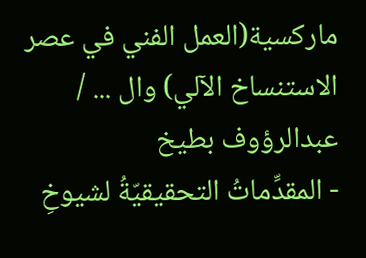ماركسية(العمل الفني في عصر الاستنساخ الآلي) وال ... / عبدالرؤوف بطيخ
- المقدِّماتُ التحقيقيّةُ لشيوخِ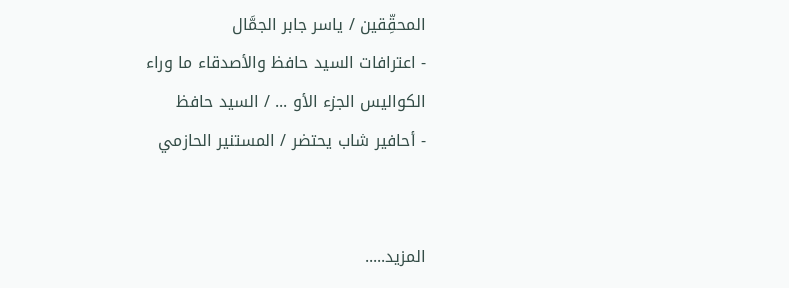المحقِّقين / ياسر جابر الجمَّال
- اعترافات السيد حافظ والأصدقاء ما وراء الكواليس الجزء الأو ... / السيد حافظ
- أحافير شاب يحتضر / المستنير الحازمي


المزيد.....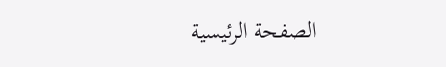الصفحة الرئيسية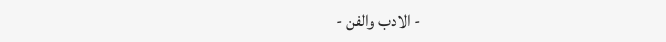- الادب والفن -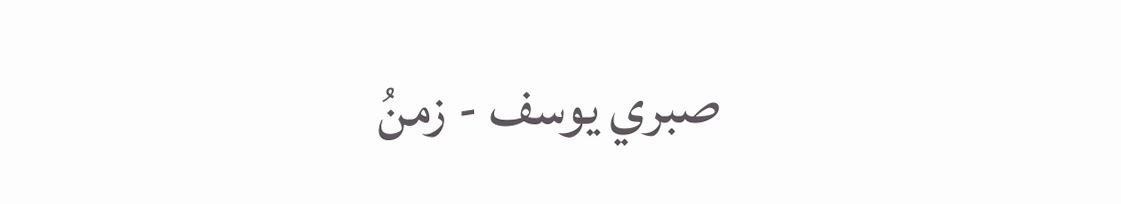صبري يوسف - زمنُ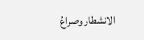الانشطار وصراعُ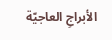الأبراجِ العاجيّة